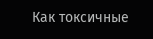Как токсичные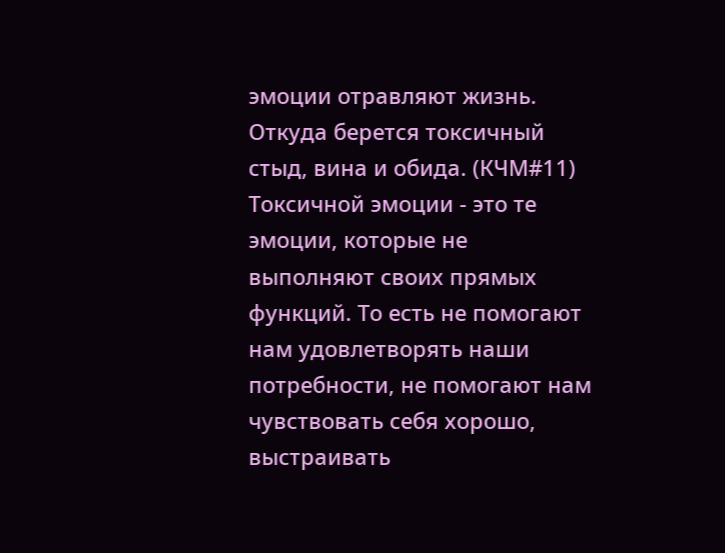эмоции отравляют жизнь. Откуда берется токсичный стыд, вина и обида. (КЧМ#11)
Токсичной эмоции - это те эмоции, которые не выполняют своих прямых функций. То есть не помогают нам удовлетворять наши потребности, не помогают нам чувствовать себя хорошо, выстраивать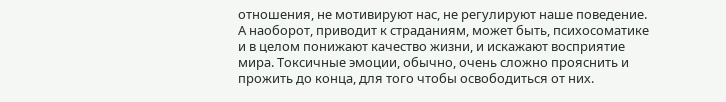отношения, не мотивируют нас, не регулируют наше поведение.
А наоборот, приводит к страданиям, может быть, психосоматике и в целом понижают качество жизни, и искажают восприятие мира. Токсичные эмоции, обычно, очень сложно прояснить и прожить до конца, для того чтобы освободиться от них.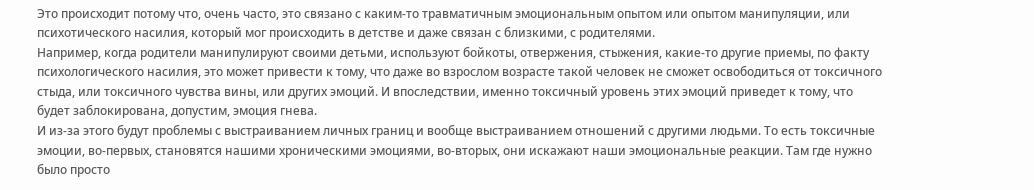Это происходит потому что, очень часто, это связано с каким-то травматичным эмоциональным опытом или опытом манипуляции, или психотического насилия, который мог происходить в детстве и даже связан с близкими, с родителями.
Например, когда родители манипулируют своими детьми, используют бойкоты, отвержения, стыжения, какие-то другие приемы, по факту психологического насилия, это может привести к тому, что даже во взрослом возрасте такой человек не сможет освободиться от токсичного стыда, или токсичного чувства вины, или других эмоций. И впоследствии, именно токсичный уровень этих эмоций приведет к тому, что будет заблокирована, допустим, эмоция гнева.
И из-за этого будут проблемы с выстраиванием личных границ и вообще выстраиванием отношений с другими людьми. То есть токсичные эмоции, во-первых, становятся нашими хроническими эмоциями, во-вторых, они искажают наши эмоциональные реакции. Там где нужно было просто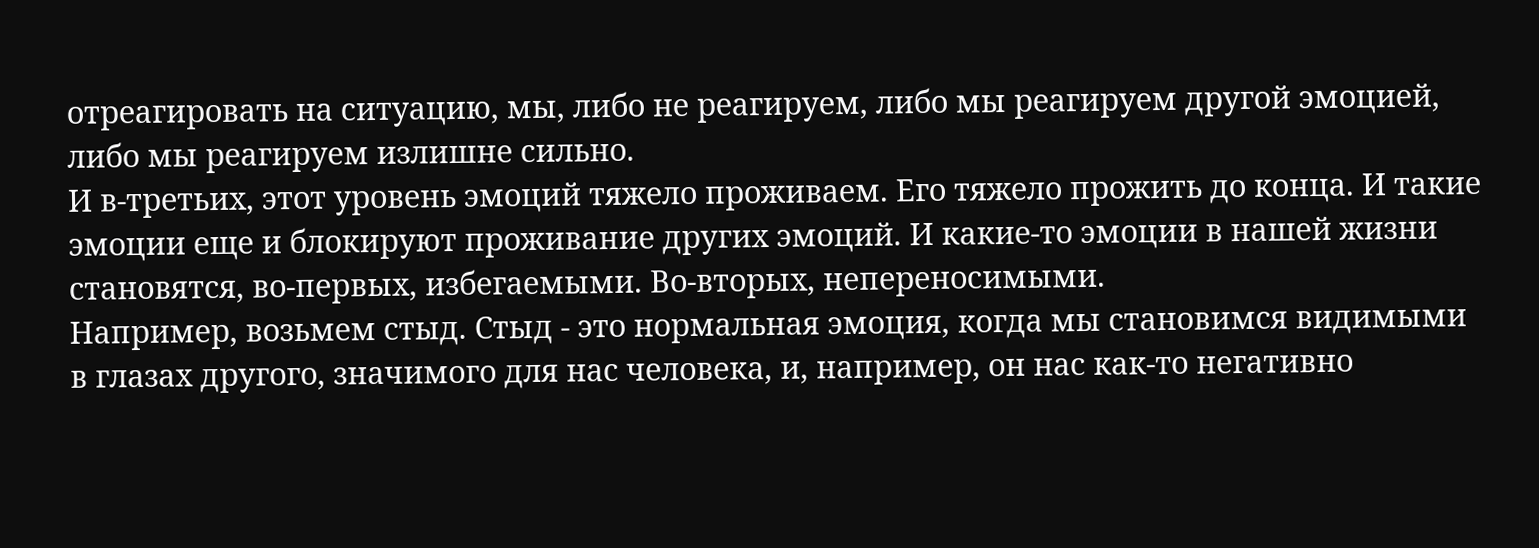отреагировать на ситуацию, мы, либо не реагируем, либо мы реагируем другой эмоцией, либо мы реагируем излишне сильно.
И в-третьих, этот уровень эмоций тяжело проживаем. Его тяжело прожить до конца. И такие эмоции еще и блокируют проживание других эмоций. И какие-то эмоции в нашей жизни становятся, во-первых, избегаемыми. Во-вторых, непереносимыми.
Например, возьмем стыд. Стыд - это нормальная эмоция, когда мы становимся видимыми в глазах другого, значимого для нас человека, и, например, он нас как-то негативно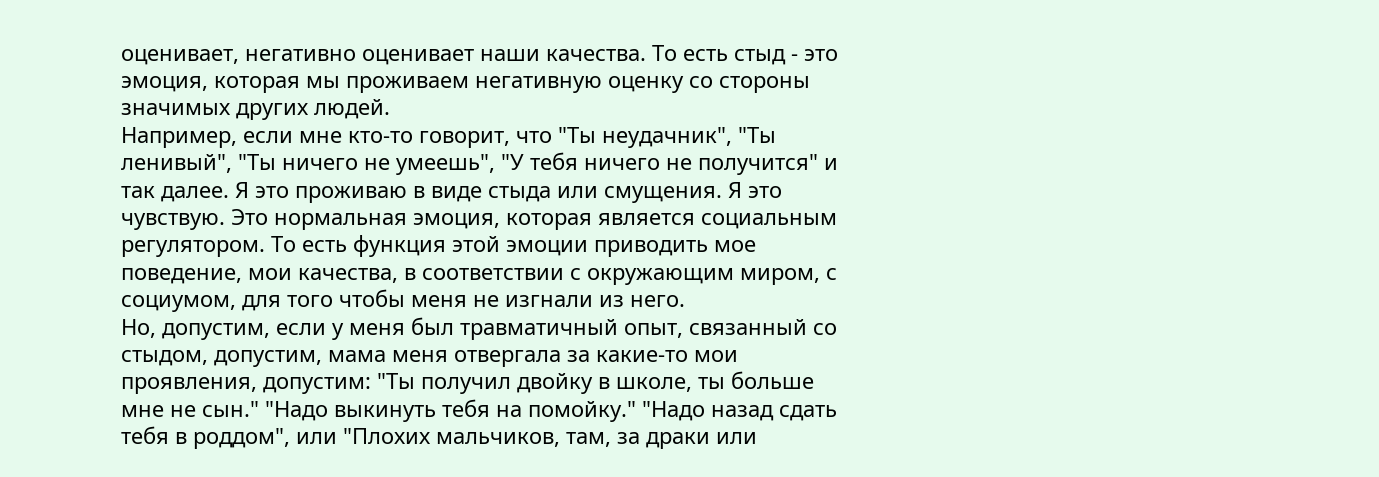оценивает, негативно оценивает наши качества. То есть стыд - это эмоция, которая мы проживаем негативную оценку со стороны значимых других людей.
Например, если мне кто-то говорит, что "Ты неудачник", "Ты ленивый", "Ты ничего не умеешь", "У тебя ничего не получится" и так далее. Я это проживаю в виде стыда или смущения. Я это чувствую. Это нормальная эмоция, которая является социальным регулятором. То есть функция этой эмоции приводить мое поведение, мои качества, в соответствии с окружающим миром, с социумом, для того чтобы меня не изгнали из него.
Но, допустим, если у меня был травматичный опыт, связанный со стыдом, допустим, мама меня отвергала за какие-то мои проявления, допустим: "Ты получил двойку в школе, ты больше мне не сын." "Надо выкинуть тебя на помойку." "Надо назад сдать тебя в роддом", или "Плохих мальчиков, там, за драки или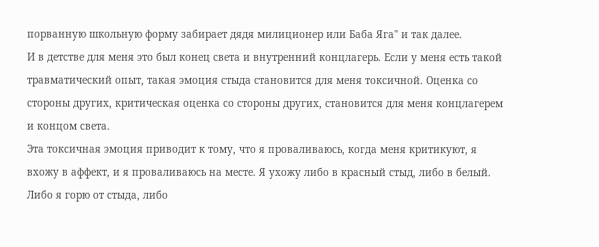порванную школьную форму забирает дядя милиционер или Баба Яга" и так далее.
И в детстве для меня это был конец света и внутренний концлагерь. Если у меня есть такой травматический опыт, такая эмоция стыда становится для меня токсичной. Оценка со стороны других, критическая оценка со стороны других, становится для меня концлагерем и концом света.
Эта токсичная эмоция приводит к тому, что я проваливаюсь, когда меня критикуют, я вхожу в аффект, и я проваливаюсь на месте. Я ухожу либо в красный стыд, либо в белый. Либо я горю от стыда, либо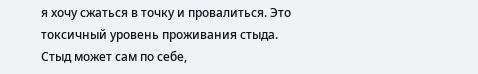я хочу сжаться в точку и провалиться. Это токсичный уровень проживания стыда.
Стыд может сам по себе,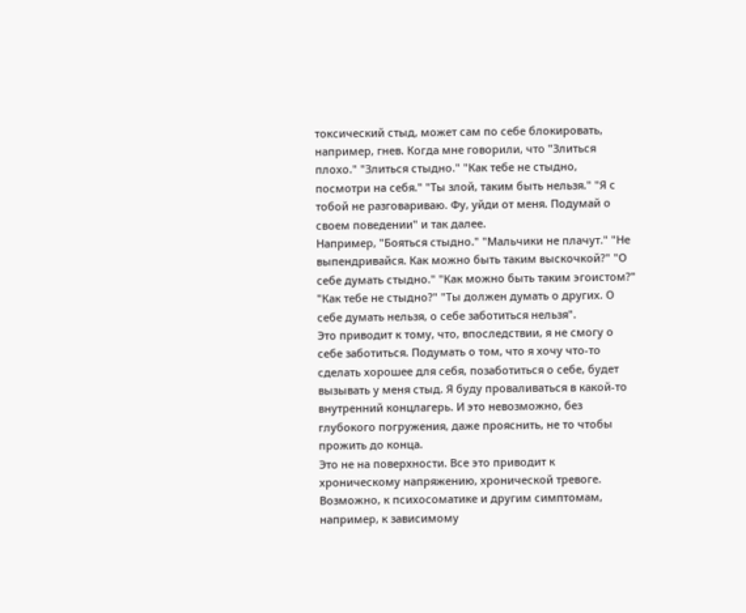токсический стыд, может сам по себе блокировать, например, гнев. Когда мне говорили, что "Злиться плохо." "Злиться стыдно." "Как тебе не стыдно, посмотри на себя." "Ты злой, таким быть нельзя." "Я с тобой не разговариваю. Фу, уйди от меня. Подумай о своем поведении" и так далее.
Например, "Бояться стыдно." "Мальчики не плачут." "Не выпендривайся. Как можно быть таким выскочкой?" "О себе думать стыдно." "Как можно быть таким эгоистом?" "Как тебе не стыдно?" "Ты должен думать о других. О себе думать нельзя, о себе заботиться нельзя".
Это приводит к тому, что, впоследствии, я не смогу о себе заботиться. Подумать о том, что я хочу что-то сделать хорошее для себя, позаботиться о себе, будет вызывать у меня стыд. Я буду проваливаться в какой-то внутренний концлагерь. И это невозможно, без глубокого погружения, даже прояснить, не то чтобы прожить до конца.
Это не на поверхности. Все это приводит к хроническому напряжению, хронической тревоге. Возможно, к психосоматике и другим симптомам, например, к зависимому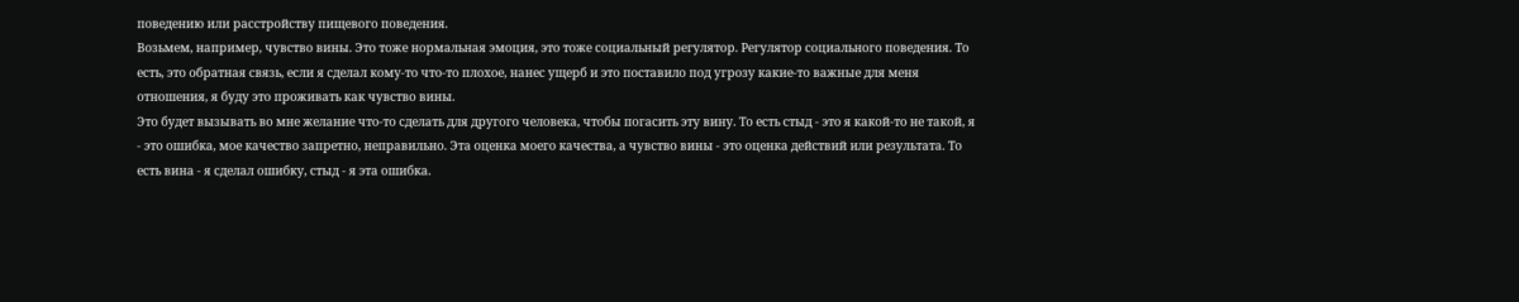поведению или расстройству пищевого поведения.
Возьмем, например, чувство вины. Это тоже нормальная эмоция, это тоже социальный регулятор. Регулятор социального поведения. То есть, это обратная связь, если я сделал кому-то что-то плохое, нанес ущерб и это поставило под угрозу какие-то важные для меня отношения, я буду это проживать как чувство вины.
Это будет вызывать во мне желание что-то сделать для другого человека, чтобы погасить эту вину. То есть стыд - это я какой-то не такой, я - это ошибка, мое качество запретно, неправильно. Эта оценка моего качества, а чувство вины - это оценка действий или результата. То есть вина - я сделал ошибку, стыд - я эта ошибка.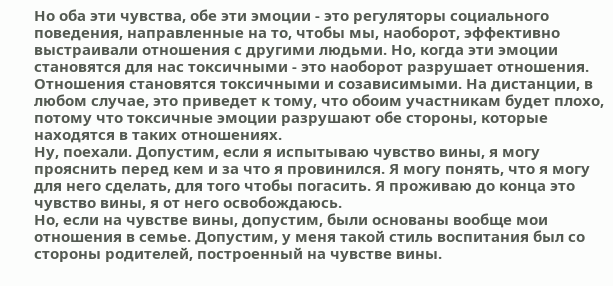Но оба эти чувства, обе эти эмоции - это регуляторы социального поведения, направленные на то, чтобы мы, наоборот, эффективно выстраивали отношения с другими людьми. Но, когда эти эмоции становятся для нас токсичными - это наоборот разрушает отношения.
Отношения становятся токсичными и созависимыми. На дистанции, в любом случае, это приведет к тому, что обоим участникам будет плохо, потому что токсичные эмоции разрушают обе стороны, которые находятся в таких отношениях.
Ну, поехали. Допустим, если я испытываю чувство вины, я могу прояснить перед кем и за что я провинился. Я могу понять, что я могу для него сделать, для того чтобы погасить. Я проживаю до конца это чувство вины, я от него освобождаюсь.
Но, если на чувстве вины, допустим, были основаны вообще мои отношения в семье. Допустим, у меня такой стиль воспитания был со стороны родителей, построенный на чувстве вины.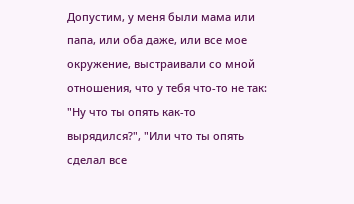Допустим, у меня были мама или папа, или оба даже, или все мое окружение, выстраивали со мной отношения, что у тебя что-то не так: "Ну что ты опять как-то вырядился?", "Или что ты опять сделал все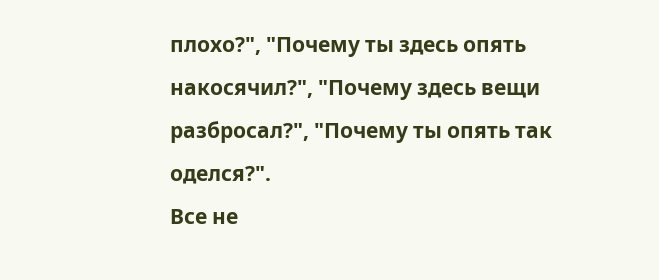плохо?", "Почему ты здесь опять накосячил?", "Почему здесь вещи разбросал?", "Почему ты опять так оделся?".
Все не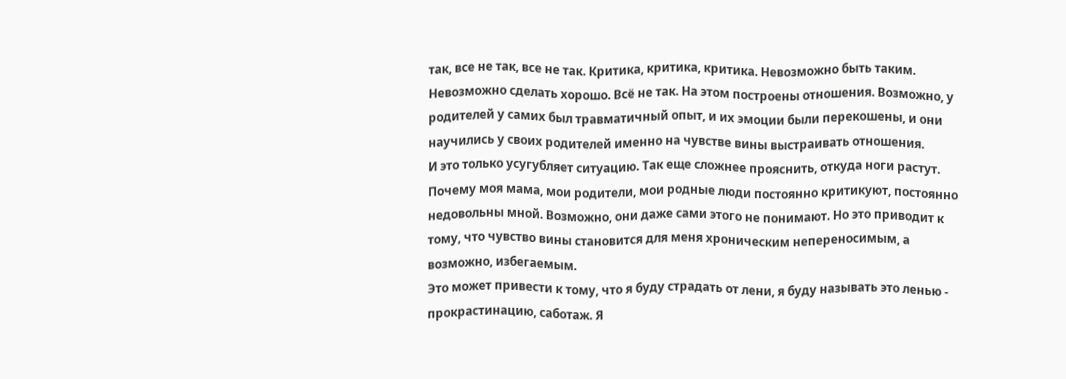так, все не так, все не так. Критика, критика, критика. Невозможно быть таким. Невозможно сделать хорошо. Всё не так. На этом построены отношения. Возможно, у родителей у самих был травматичный опыт, и их эмоции были перекошены, и они научились у своих родителей именно на чувстве вины выстраивать отношения.
И это только усугубляет ситуацию. Так еще сложнее прояснить, откуда ноги растут. Почему моя мама, мои родители, мои родные люди постоянно критикуют, постоянно недовольны мной. Возможно, они даже сами этого не понимают. Но это приводит к тому, что чувство вины становится для меня хроническим непереносимым, а возможно, избегаемым.
Это может привести к тому, что я буду страдать от лени, я буду называть это ленью - прокрастинацию, саботаж. Я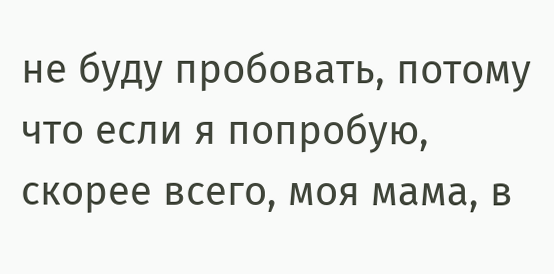не буду пробовать, потому что если я попробую, скорее всего, моя мама, в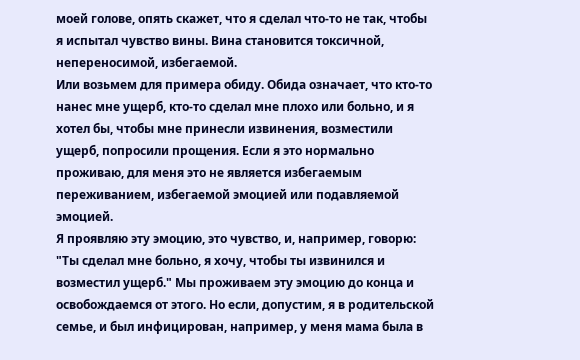моей голове, опять скажет, что я сделал что-то не так, чтобы я испытал чувство вины. Вина становится токсичной, непереносимой, избегаемой.
Или возьмем для примера обиду. Обида означает, что кто-то нанес мне ущерб, кто-то сделал мне плохо или больно, и я хотел бы, чтобы мне принесли извинения, возместили ущерб, попросили прощения. Если я это нормально проживаю, для меня это не является избегаемым переживанием, избегаемой эмоцией или подавляемой эмоцией.
Я проявляю эту эмоцию, это чувство, и, например, говорю: "Ты сделал мне больно, я хочу, чтобы ты извинился и возместил ущерб." Мы проживаем эту эмоцию до конца и освобождаемся от этого. Но если, допустим, я в родительской семье, и был инфицирован, например, у меня мама была в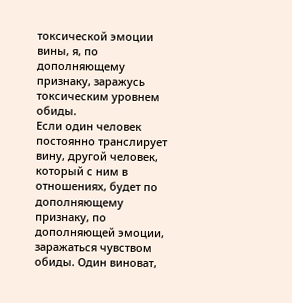токсической эмоции вины, я, по дополняющему признаку, заражусь токсическим уровнем обиды.
Если один человек постоянно транслирует вину, другой человек, который с ним в отношениях, будет по дополняющему признаку, по дополняющей эмоции, заражаться чувством обиды. Один виноват,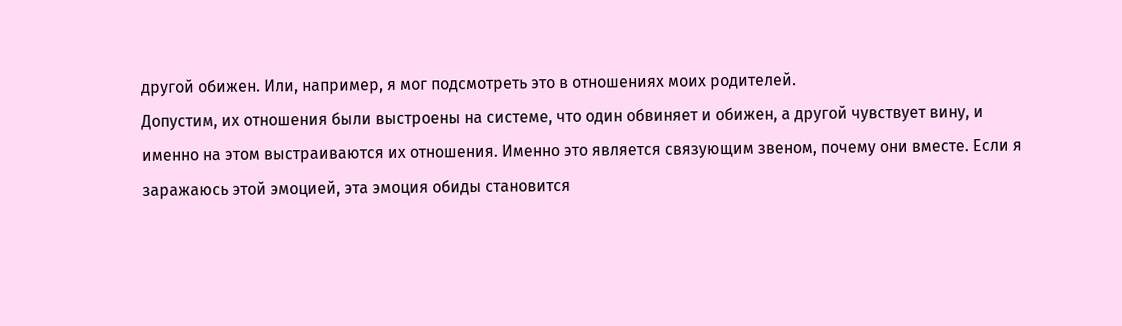другой обижен. Или, например, я мог подсмотреть это в отношениях моих родителей.
Допустим, их отношения были выстроены на системе, что один обвиняет и обижен, а другой чувствует вину, и именно на этом выстраиваются их отношения. Именно это является связующим звеном, почему они вместе. Если я заражаюсь этой эмоцией, эта эмоция обиды становится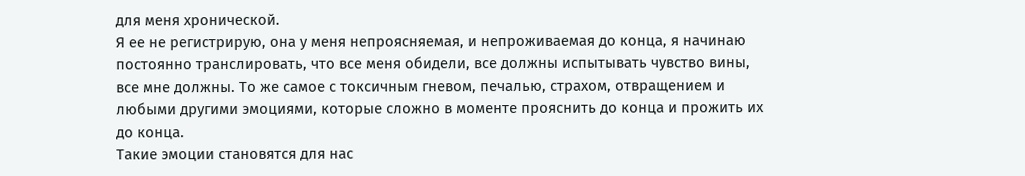для меня хронической.
Я ее не регистрирую, она у меня непроясняемая, и непроживаемая до конца, я начинаю постоянно транслировать, что все меня обидели, все должны испытывать чувство вины, все мне должны. То же самое с токсичным гневом, печалью, страхом, отвращением и любыми другими эмоциями, которые сложно в моменте прояснить до конца и прожить их до конца.
Такие эмоции становятся для нас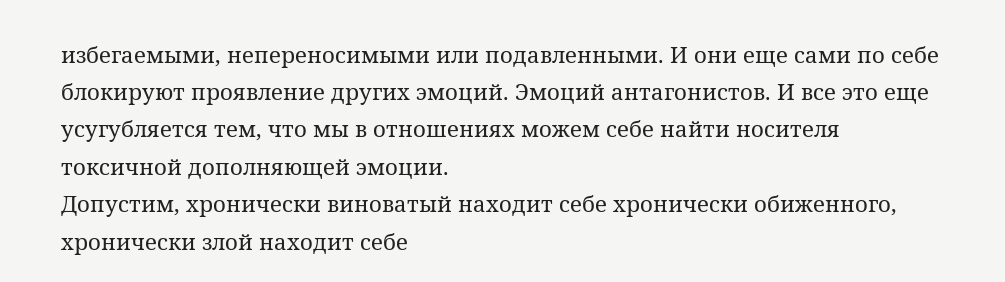избегаемыми, непереносимыми или подавленными. И они еще сами по себе блокируют проявление других эмоций. Эмоций антагонистов. И все это еще усугубляется тем, что мы в отношениях можем себе найти носителя токсичной дополняющей эмоции.
Допустим, хронически виноватый находит себе хронически обиженного, хронически злой находит себе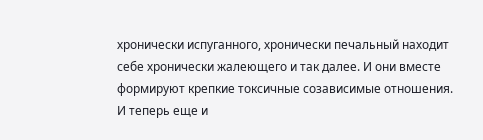хронически испуганного, хронически печальный находит себе хронически жалеющего и так далее. И они вместе формируют крепкие токсичные созависимые отношения.
И теперь еще и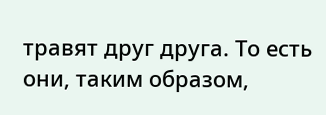травят друг друга. То есть они, таким образом,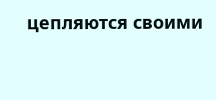цепляются своими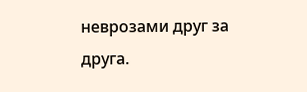неврозами друг за друга.